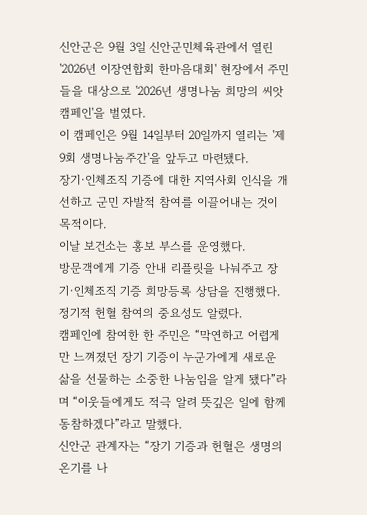신안군은 9월 3일 신안군민체육관에서 열린 '2026년 이장연합회 한마음대회' 현장에서 주민들을 대상으로 '2026년 생명나눔 희망의 씨앗 캠페인'을 벌였다.
이 캠페인은 9월 14일부터 20일까지 열리는 '제9회 생명나눔주간'을 앞두고 마련됐다.
장기·인체조직 기증에 대한 지역사회 인식을 개선하고 군민 자발적 참여를 이끌어내는 것이 목적이다.
이날 보건소는 홍보 부스를 운영했다.
방문객에게 기증 안내 리플릿을 나눠주고 장기·인체조직 기증 희망등록 상담을 진행했다.
정기적 헌혈 참여의 중요성도 알렸다.
캠페인에 참여한 한 주민은 “막연하고 어렵게만 느껴졌던 장기 기증이 누군가에게 새로운 삶을 선물하는 소중한 나눔임을 알게 됐다”라며 “이웃들에게도 적극 알려 뜻깊은 일에 함께 동참하겠다”라고 말했다.
신안군 관계자는 “장기 기증과 헌혈은 생명의 온기를 나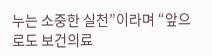누는 소중한 실천”이라며 “앞으로도 보건의료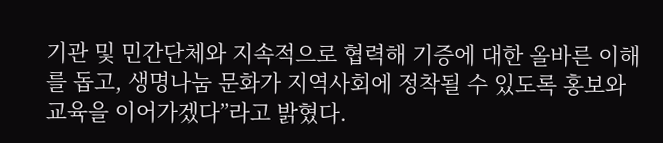기관 및 민간단체와 지속적으로 협력해 기증에 대한 올바른 이해를 돕고, 생명나눔 문화가 지역사회에 정착될 수 있도록 홍보와 교육을 이어가겠다”라고 밝혔다.